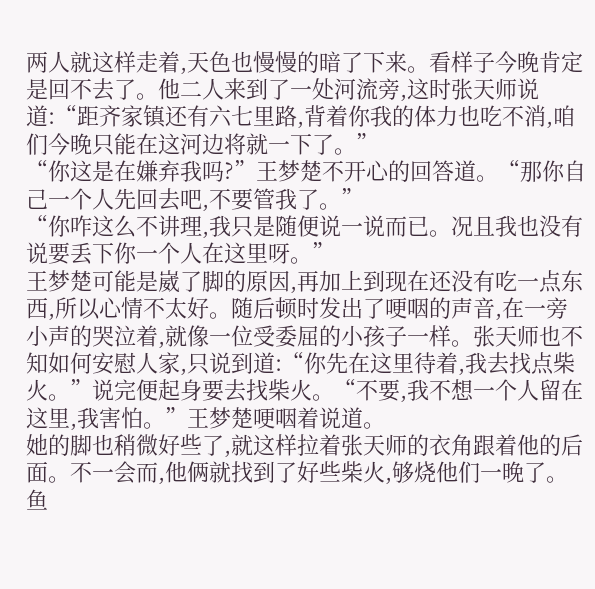两人就这样走着,天色也慢慢的暗了下来。看样子今晚肯定是回不去了。他二人来到了一处河流旁,这时张天师说道:“距齐家镇还有六七里路,背着你我的体力也吃不消,咱们今晚只能在这河边将就一下了。”
“你这是在嫌弃我吗?”王梦楚不开心的回答道。“那你自己一个人先回去吧,不要管我了。”
“你咋这么不讲理,我只是随便说一说而已。况且我也没有说要丢下你一个人在这里呀。”
王梦楚可能是崴了脚的原因,再加上到现在还没有吃一点东西,所以心情不太好。随后顿时发出了哽咽的声音,在一旁小声的哭泣着,就像一位受委屈的小孩子一样。张天师也不知如何安慰人家,只说到道:“你先在这里待着,我去找点柴火。”说完便起身要去找柴火。“不要,我不想一个人留在这里,我害怕。”王梦楚哽咽着说道。
她的脚也稍微好些了,就这样拉着张天师的衣角跟着他的后面。不一会而,他俩就找到了好些柴火,够烧他们一晚了。鱼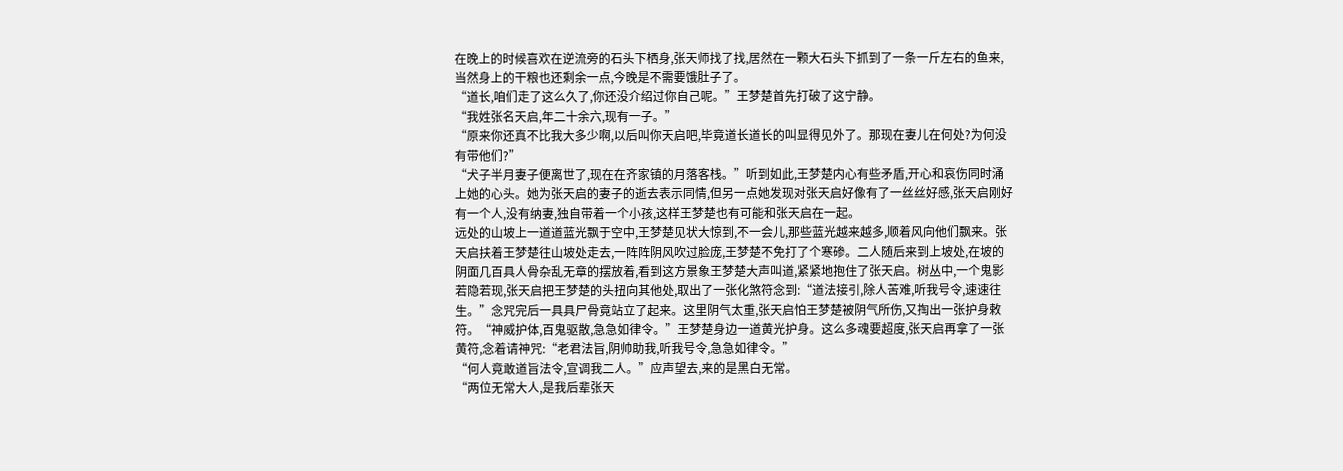在晚上的时候喜欢在逆流旁的石头下栖身,张天师找了找,居然在一颗大石头下抓到了一条一斤左右的鱼来,当然身上的干粮也还剩余一点,今晚是不需要饿肚子了。
“道长,咱们走了这么久了,你还没介绍过你自己呢。”王梦楚首先打破了这宁静。
“我姓张名天启,年二十余六,现有一子。”
“原来你还真不比我大多少啊,以后叫你天启吧,毕竟道长道长的叫显得见外了。那现在妻儿在何处?为何没有带他们?”
“犬子半月妻子便离世了,现在在齐家镇的月落客栈。”听到如此,王梦楚内心有些矛盾,开心和哀伤同时涌上她的心头。她为张天启的妻子的逝去表示同情,但另一点她发现对张天启好像有了一丝丝好感,张天启刚好有一个人,没有纳妻,独自带着一个小孩,这样王梦楚也有可能和张天启在一起。
远处的山坡上一道道蓝光飘于空中,王梦楚见状大惊到,不一会儿,那些蓝光越来越多,顺着风向他们飘来。张天启扶着王梦楚往山坡处走去,一阵阵阴风吹过脸庞,王梦楚不免打了个寒碜。二人随后来到上坡处,在坡的阴面几百具人骨杂乱无章的摆放着,看到这方景象王梦楚大声叫道,紧紧地抱住了张天启。树丛中,一个鬼影若隐若现,张天启把王梦楚的头扭向其他处,取出了一张化煞符念到:“道法接引,除人苦难,听我号令,速速往生。”念咒完后一具具尸骨竟站立了起来。这里阴气太重,张天启怕王梦楚被阴气所伤,又掏出一张护身敕符。“神威护体,百鬼驱散,急急如律令。”王梦楚身边一道黄光护身。这么多魂要超度,张天启再拿了一张黄符,念着请神咒:“老君法旨,阴帅助我,听我号令,急急如律令。”
“何人竟敢道旨法令,宣调我二人。”应声望去,来的是黑白无常。
“两位无常大人,是我后辈张天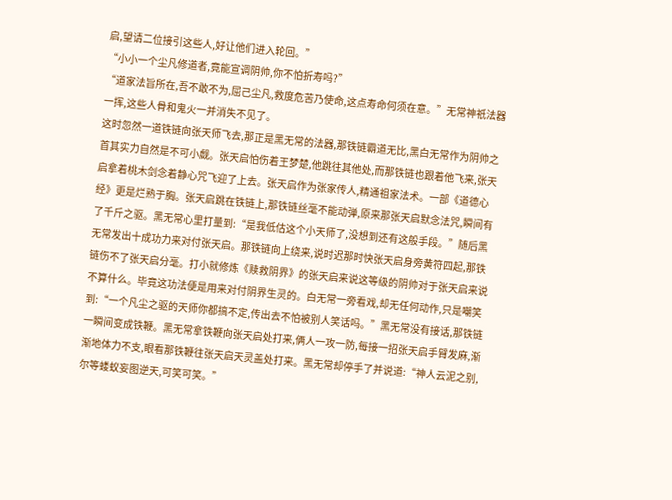启,望请二位接引这些人,好让他们进入轮回。”
“小小一个尘凡修道者,竟能宣调阴帅,你不怕折寿吗?”
“道家法旨所在,吾不敢不为,屈己尘凡,救度危苦乃使命,这点寿命何须在意。”无常神祇法器一挥,这些人骨和鬼火一并消失不见了。
这时忽然一道铁链向张天师飞去,那正是黑无常的法器,那铁链霸道无比,黑白无常作为阴帅之首其实力自然是不可小觑。张天启怕伤着王梦楚,他跳往其他处,而那铁链也跟着他飞来,张天启拿着桃木剑念着静心咒飞迎了上去。张天启作为张家传人,精通祖家法术。一部《道德心经》更是烂熟于胸。张天启跳在铁链上,那铁链丝毫不能动弹,原来那张天启默念法咒,瞬间有了千斤之驱。黑无常心里打量到:“是我低估这个小天师了,没想到还有这般手段。”随后黑无常发出十成功力来对付张天启。那铁链向上绕来,说时迟那时快张天启身旁黄符四起,那铁链伤不了张天启分毫。打小就修炼《赎救阴界》的张天启来说这等级的阴帅对于张天启来说不算什么。毕竟这功法便是用来对付阴界生灵的。白无常一旁看戏,却无任何动作,只是嘲笑到:“一个凡尘之驱的天师你都搞不定,传出去不怕被别人笑话吗。”黑无常没有接话,那铁链一瞬间变成铁鞭。黑无常拿铁鞭向张天启处打来,俩人一攻一防,每接一招张天启手臂发麻,渐渐地体力不支,眼看那铁鞭往张天启天灵盖处打来。黑无常却停手了并说道:“神人云泥之别,尔等蝼蚁妄图逆天,可笑可笑。”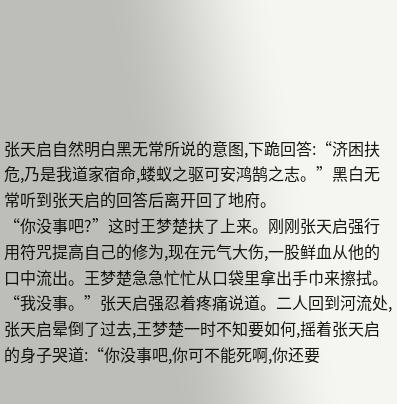张天启自然明白黑无常所说的意图,下跪回答:“济困扶危,乃是我道家宿命,蝼蚁之驱可安鸿鹄之志。”黑白无常听到张天启的回答后离开回了地府。
“你没事吧?”这时王梦楚扶了上来。刚刚张天启强行用符咒提高自己的修为,现在元气大伤,一股鲜血从他的口中流出。王梦楚急急忙忙从口袋里拿出手巾来擦拭。
“我没事。”张天启强忍着疼痛说道。二人回到河流处,张天启晕倒了过去,王梦楚一时不知要如何,摇着张天启的身子哭道:“你没事吧,你可不能死啊,你还要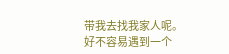带我去找我家人呢。好不容易遇到一个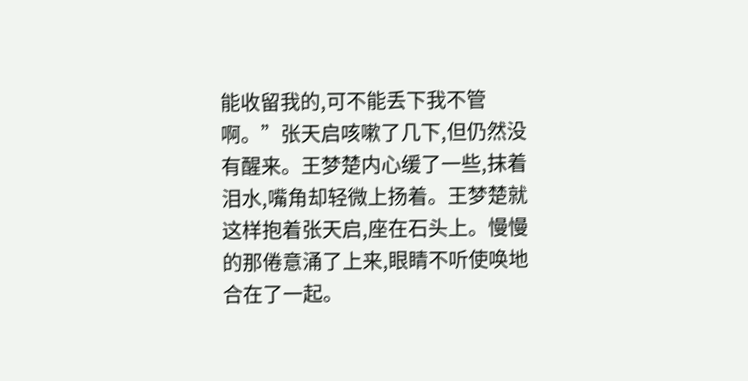能收留我的,可不能丢下我不管啊。”张天启咳嗽了几下,但仍然没有醒来。王梦楚内心缓了一些,抹着泪水,嘴角却轻微上扬着。王梦楚就这样抱着张天启,座在石头上。慢慢的那倦意涌了上来,眼睛不听使唤地合在了一起。